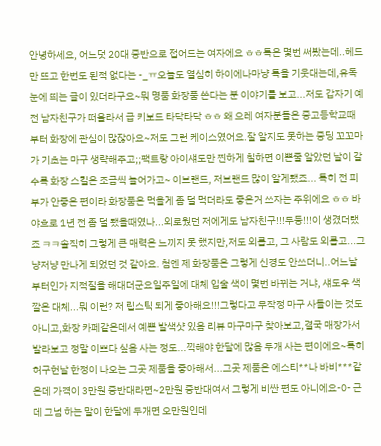안녕하세요, 어느덧 20대 중반으로 접어드는 여자에요 ㅎㅎ톡은 몇번 써봤는데..헤드만 뜨고 한번도 된적 없다는 -_ㅠ오늘도 열심히 하이에나마냥 톡을 기웃대는데,유독 눈에 띄는 글이 있더라구요~뭐 명품 화장품 쓴다는 분 이야기를 보고...저도 갑자기 예전 남자친구가 떠올라서 급 키보드 타닥타닥 ㅎㅎ 왜 으레 여자분들은 중고등학교때부터 화장에 관심이 많잖아요~저도 그런 케이스였어요.잘 알지도 못하는 중딩 꼬꼬마가 기초는 마구 생략해주고;;팩트랑 아이섀도만 찐하게 칠하면 이쁜줄 알았던 날이 갈수록 화장 스킬은 조금씩 늘어가고~ 이브랜드, 저브랜드 많이 알게됐죠... 특히 전 피부가 안좋은 편이라 화장품은 먹을게 좀 덜 먹더라도 좋은거 쓰자는 주위에요 ㅎㅎ 바야흐로 1년 전 좀 덜 됐을때였나...외로웠던 저에게도 남자친구!!!두둥!!!이 생겼더랬죠 ㅋㅋ솔직히 그렇게 큰 매력은 느끼지 못 했지만,저도 외롭고, 그 사람도 외롭고...그냥저냥 만나게 되었던 것 같아요. 첨엔 제 화장품은 그렇게 신경도 안쓰더니..어느날 부터인가 지적질을 해대더군요일주일에 대체 입술 색이 몇번 바뀌는 거냐, 섀도우 색깔은 대체...뭐 이런? 저 립스틱 되게 좋아해요!!!그렇다고 무작정 마구 사들이는 것도 아니고,화장 카페같은데서 예쁜 발색샷 있음 리뷰 마구마구 찾아보고,결국 매장가서 발라보고 정말 이쁘다 싶음 사는 정도...끽해야 한달에 많음 두개 사는 편이에요~특히 허구헌날 한정이 나오는 그곳 제품을 좋아해서...그곳 제품은 에스티**나 바비***같은데 가격이 3만원 중반대라면~2만원 중반대여서 그렇게 비싼 편도 아니에요-0- 근데 그넘 하는 말이 한달에 두개면 오만원인데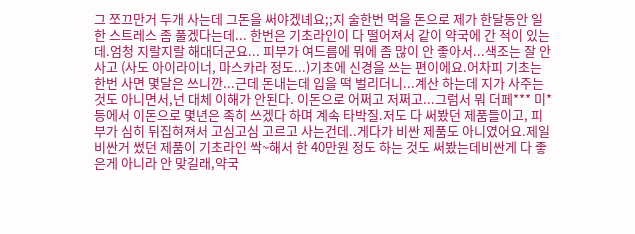그 쪼끄만거 두개 사는데 그돈을 써야겠녜요;;지 술한번 먹을 돈으로 제가 한달동안 일한 스트레스 좀 풀겠다는데... 한번은 기초라인이 다 떨어져서 같이 약국에 간 적이 있는데.엄청 지랄지랄 해대더군요... 피부가 여드름에 뭐에 좀 많이 안 좋아서...색조는 잘 안사고 (사도 아이라이너, 마스카라 정도...)기초에 신경을 쓰는 편이에요.어차피 기초는 한번 사면 몇달은 쓰니깐...근데 돈내는데 입을 떡 벌리더니...계산 하는데 지가 사주는 것도 아니면서,넌 대체 이해가 안된다. 이돈으로 어쩌고 저쩌고...그럼서 뭐 더페*** 미*등에서 이돈으로 몇년은 족히 쓰겠다 하며 계속 타박질.저도 다 써봤던 제품들이고, 피부가 심히 뒤집혀져서 고심고심 고르고 사는건데..게다가 비싼 제품도 아니였어요.제일 비싼거 썼던 제품이 기초라인 싹~해서 한 40만원 정도 하는 것도 써봤는데비싼게 다 좋은게 아니라 안 맞길래,약국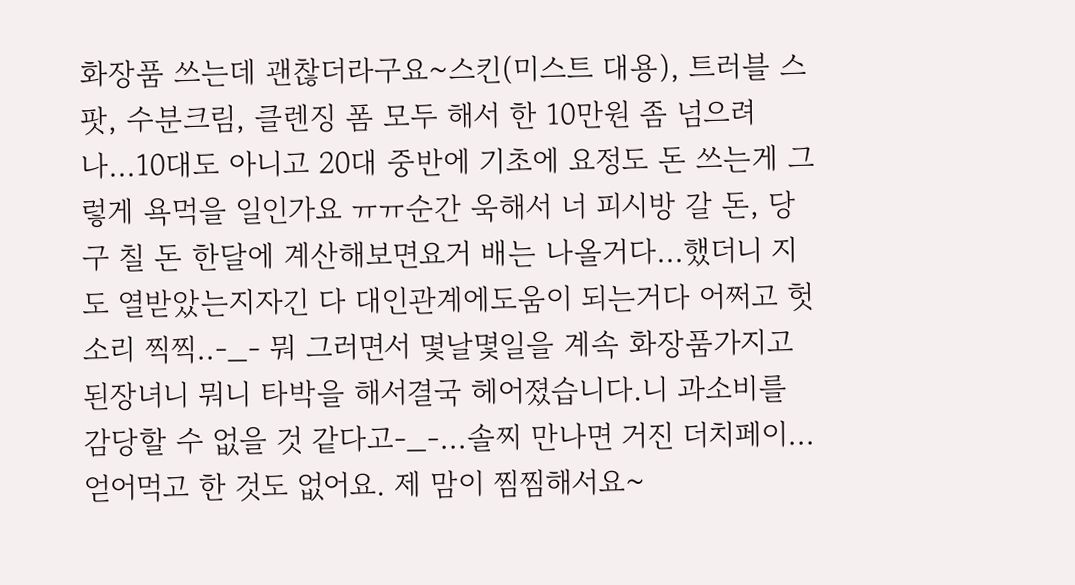화장품 쓰는데 괜찮더라구요~스킨(미스트 대용), 트러블 스팟, 수분크림, 클렌징 폼 모두 해서 한 10만원 좀 넘으려나...10대도 아니고 20대 중반에 기초에 요정도 돈 쓰는게 그렇게 욕먹을 일인가요 ㅠㅠ순간 욱해서 너 피시방 갈 돈, 당구 칠 돈 한달에 계산해보면요거 배는 나올거다...했더니 지도 열받았는지자긴 다 대인관계에도움이 되는거다 어쩌고 헛소리 찍찍..-_- 뭐 그러면서 몇날몇일을 계속 화장품가지고 된장녀니 뭐니 타박을 해서결국 헤어졌습니다.니 과소비를 감당할 수 없을 것 같다고-_-...솔찌 만나면 거진 더치페이...얻어먹고 한 것도 없어요. 제 맘이 찜찜해서요~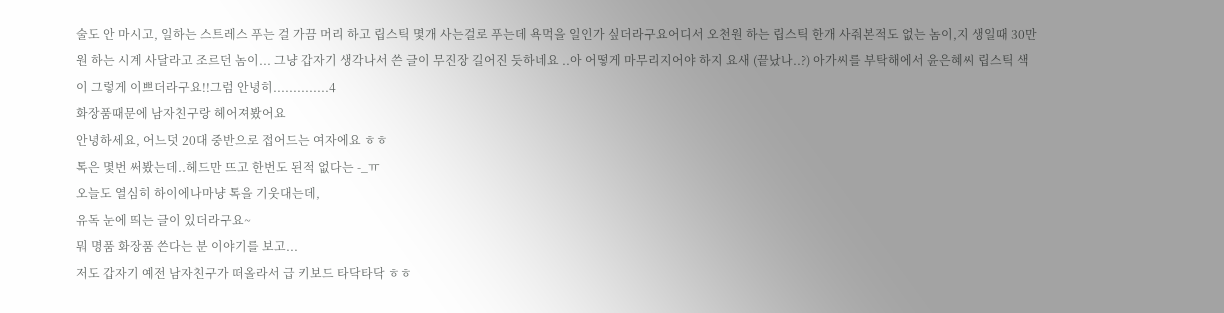술도 안 마시고, 일하는 스트레스 푸는 걸 가끔 머리 하고 립스틱 몇개 사는걸로 푸는데 욕먹을 일인가 싶더라구요어디서 오천원 하는 립스틱 한개 사줘본적도 없는 놈이,지 생일때 30만원 하는 시계 사달라고 조르던 놈이... 그냥 갑자기 생각나서 쓴 글이 무진장 길어진 듯하네요 ..아 어떻게 마무리지어야 하지 요새 (끝났나..?) 아가씨를 부탁해에서 윤은혜씨 립스틱 색이 그렇게 이쁘더라구요!!그럼 안녕히..............4
화장품때문에 남자친구랑 헤어져봤어요
안녕하세요, 어느덧 20대 중반으로 접어드는 여자에요 ㅎㅎ
톡은 몇번 써봤는데..헤드만 뜨고 한번도 된적 없다는 -_ㅠ
오늘도 열심히 하이에나마냥 톡을 기웃대는데,
유독 눈에 띄는 글이 있더라구요~
뭐 명품 화장품 쓴다는 분 이야기를 보고...
저도 갑자기 예전 남자친구가 떠올라서 급 키보드 타닥타닥 ㅎㅎ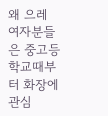왜 으레 여자분들은 중고등학교때부터 화장에 관심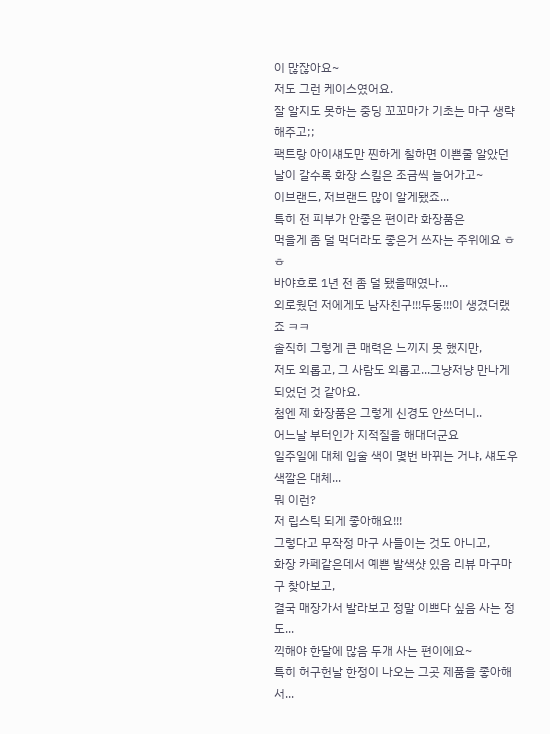이 많잖아요~
저도 그런 케이스였어요.
잘 알지도 못하는 중딩 꼬꼬마가 기초는 마구 생략해주고;;
팩트랑 아이섀도만 찐하게 칠하면 이쁜줄 알았던
날이 갈수록 화장 스킬은 조금씩 늘어가고~
이브랜드, 저브랜드 많이 알게됐죠...
특히 전 피부가 안좋은 편이라 화장품은
먹을게 좀 덜 먹더라도 좋은거 쓰자는 주위에요 ㅎㅎ
바야흐로 1년 전 좀 덜 됐을때였나...
외로웠던 저에게도 남자친구!!!두둥!!!이 생겼더랬죠 ㅋㅋ
솔직히 그렇게 큰 매력은 느끼지 못 했지만,
저도 외롭고, 그 사람도 외롭고...그냥저냥 만나게 되었던 것 같아요.
첨엔 제 화장품은 그렇게 신경도 안쓰더니..
어느날 부터인가 지적질을 해대더군요
일주일에 대체 입술 색이 몇번 바뀌는 거냐, 섀도우 색깔은 대체...
뭐 이런?
저 립스틱 되게 좋아해요!!!
그렇다고 무작정 마구 사들이는 것도 아니고,
화장 카페같은데서 예쁜 발색샷 있음 리뷰 마구마구 찾아보고,
결국 매장가서 발라보고 정말 이쁘다 싶음 사는 정도...
끽해야 한달에 많음 두개 사는 편이에요~
특히 허구헌날 한정이 나오는 그곳 제품을 좋아해서...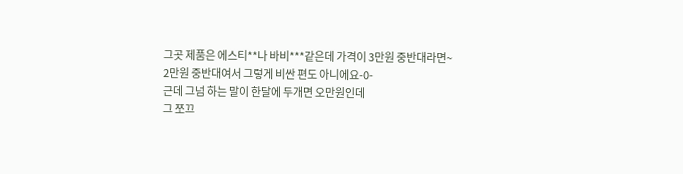그곳 제품은 에스티**나 바비***같은데 가격이 3만원 중반대라면~
2만원 중반대여서 그렇게 비싼 편도 아니에요-0-
근데 그넘 하는 말이 한달에 두개면 오만원인데
그 쪼끄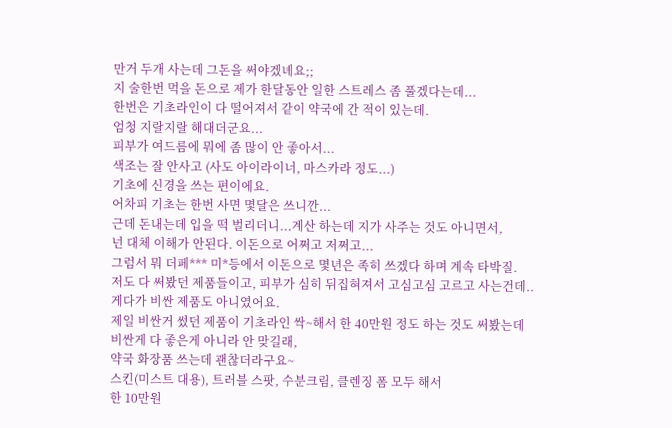만거 두개 사는데 그돈을 써야겠녜요;;
지 술한번 먹을 돈으로 제가 한달동안 일한 스트레스 좀 풀겠다는데...
한번은 기초라인이 다 떨어져서 같이 약국에 간 적이 있는데.
엄청 지랄지랄 해대더군요...
피부가 여드름에 뭐에 좀 많이 안 좋아서...
색조는 잘 안사고 (사도 아이라이너, 마스카라 정도...)
기초에 신경을 쓰는 편이에요.
어차피 기초는 한번 사면 몇달은 쓰니깐...
근데 돈내는데 입을 떡 벌리더니...계산 하는데 지가 사주는 것도 아니면서,
넌 대체 이해가 안된다. 이돈으로 어쩌고 저쩌고...
그럼서 뭐 더페*** 미*등에서 이돈으로 몇년은 족히 쓰겠다 하며 계속 타박질.
저도 다 써봤던 제품들이고, 피부가 심히 뒤집혀져서 고심고심 고르고 사는건데..
게다가 비싼 제품도 아니였어요.
제일 비싼거 썼던 제품이 기초라인 싹~해서 한 40만원 정도 하는 것도 써봤는데
비싼게 다 좋은게 아니라 안 맞길래,
약국 화장품 쓰는데 괜찮더라구요~
스킨(미스트 대용), 트러블 스팟, 수분크림, 클렌징 폼 모두 해서
한 10만원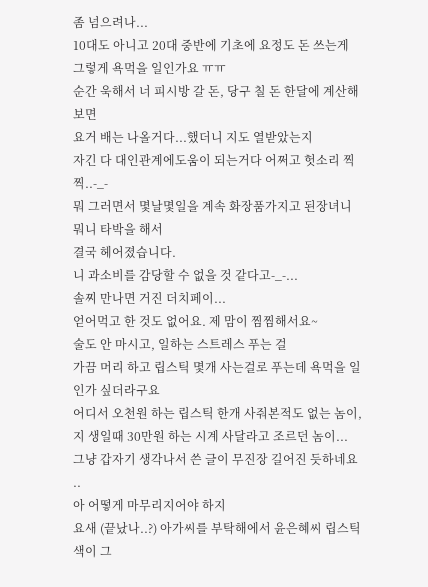좀 넘으려나...
10대도 아니고 20대 중반에 기초에 요정도 돈 쓰는게
그렇게 욕먹을 일인가요 ㅠㅠ
순간 욱해서 너 피시방 갈 돈, 당구 칠 돈 한달에 계산해보면
요거 배는 나올거다...했더니 지도 열받았는지
자긴 다 대인관계에도움이 되는거다 어쩌고 헛소리 찍찍..-_-
뭐 그러면서 몇날몇일을 계속 화장품가지고 된장녀니 뭐니 타박을 해서
결국 헤어졌습니다.
니 과소비를 감당할 수 없을 것 같다고-_-...
솔찌 만나면 거진 더치페이...
얻어먹고 한 것도 없어요. 제 맘이 찜찜해서요~
술도 안 마시고, 일하는 스트레스 푸는 걸
가끔 머리 하고 립스틱 몇개 사는걸로 푸는데 욕먹을 일인가 싶더라구요
어디서 오천원 하는 립스틱 한개 사줘본적도 없는 놈이,
지 생일때 30만원 하는 시계 사달라고 조르던 놈이...
그냥 갑자기 생각나서 쓴 글이 무진장 길어진 듯하네요 ..
아 어떻게 마무리지어야 하지
요새 (끝났나..?) 아가씨를 부탁해에서 윤은혜씨 립스틱 색이 그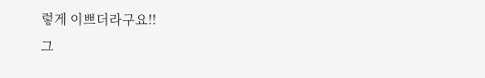렇게 이쁘더라구요!!
그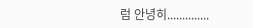럼 안녕히..............